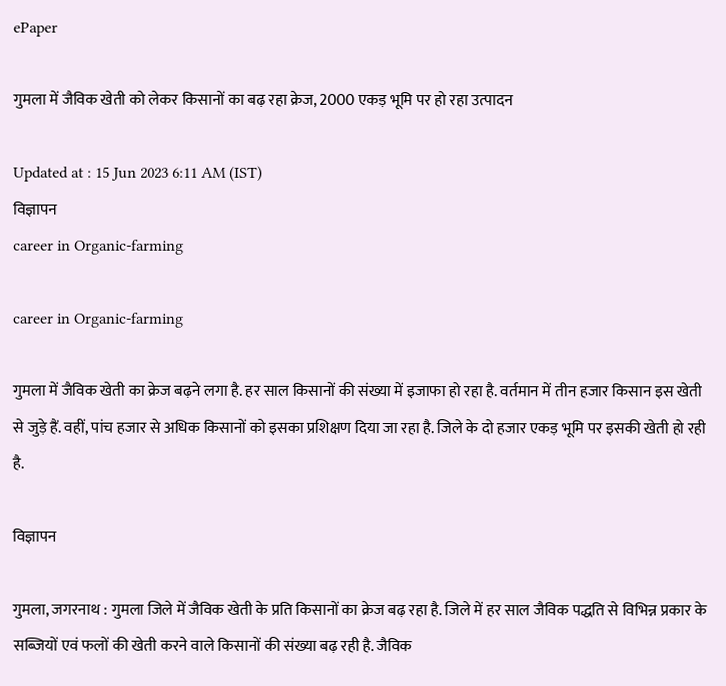ePaper

गुमला में जैविक खेती को लेकर किसानों का बढ़ रहा क्रेज, 2000 एकड़ भूमि पर हो रहा उत्पादन

Updated at : 15 Jun 2023 6:11 AM (IST)
विज्ञापन
career in Organic-farming

career in Organic-farming

गुमला में जैविक खेती का क्रेज बढ़ने लगा है. हर साल किसानों की संख्या में इजाफा हो रहा है. वर्तमान में तीन हजार किसान इस खेती से जुड़े हैं. वहीं, पांच हजार से अधिक किसानों को इसका प्रशिक्षण दिया जा रहा है. जिले के दो हजार एकड़ भूमि पर इसकी खेती हो रही है.

विज्ञापन

गुमला, जगरनाथ : गुमला जिले में जैविक खेती के प्रति किसानों का क्रेज बढ़ रहा है. जिले में हर साल जैविक पद्धति से विभिन्न प्रकार के सब्जियों एवं फलों की खेती करने वाले किसानों की संख्या बढ़ रही है. जैविक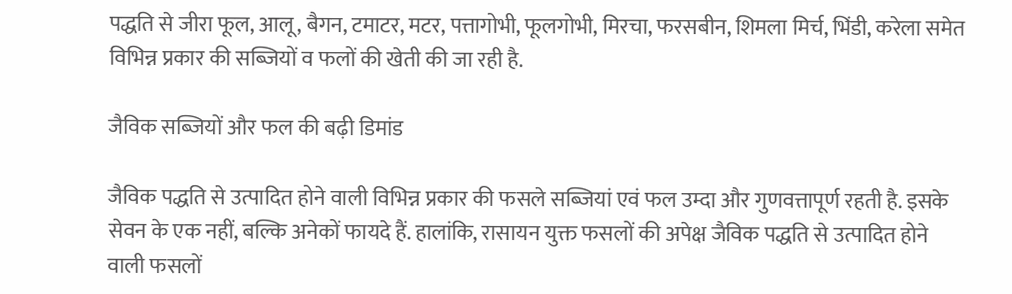पद्धति से जीरा फूल, आलू, बैगन, टमाटर, मटर, पत्तागोभी, फूलगोभी, मिरचा, फरसबीन, शिमला मिर्च, भिंडी, करेला समेत विभिन्न प्रकार की सब्जियों व फलों की खेती की जा रही है.

जैविक सब्जियों और फल की बढ़ी डिमांड

जैविक पद्धति से उत्पादित होने वाली विभिन्न प्रकार की फसले सब्जियां एवं फल उम्दा और गुणवत्तापूर्ण रहती है. इसके सेवन के एक नहीं, बल्कि अनेकों फायदे हैं. हालांकि, रासायन युक्त फसलों की अपेक्ष जैविक पद्धति से उत्पादित होने वाली फसलों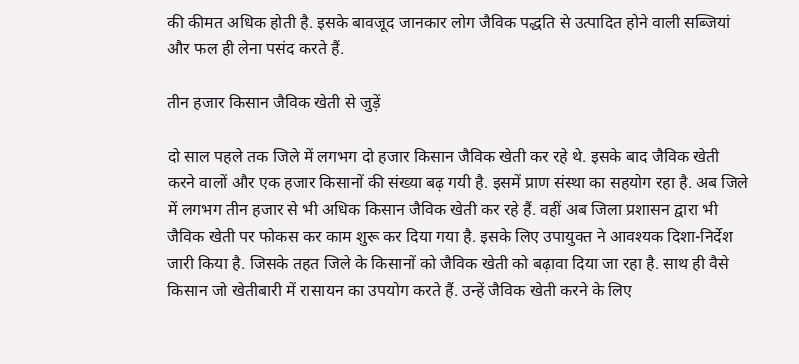की कीमत अधिक होती है. इसके बावजूद जानकार लोग जैविक पद्धति से उत्पादित होने वाली सब्जियां और फल ही लेना पसंद करते हैं.

तीन हजार किसान जैविक खेती से जुड़ें

दो साल पहले तक जिले में लगभग दो हजार किसान जैविक खेती कर रहे थे. इसके बाद जैविक खेती करने वालों और एक हजार किसानों की संख्या बढ़ गयी है. इसमें प्राण संस्था का सहयोग रहा है. अब जिले में लगभग तीन हजार से भी अधिक किसान जैविक खेती कर रहे हैं. वहीं अब जिला प्रशासन द्वारा भी जैविक खेती पर फोकस कर काम शुरू कर दिया गया है. इसके लिए उपायुक्त ने आवश्यक दिशा-निर्देश जारी किया है. जिसके तहत जिले के किसानों को जैविक खेती को बढ़ावा दिया जा रहा है. साथ ही वैसे किसान जो खेतीबारी में रासायन का उपयोग करते हैं. उन्हें जैविक खेती करने के लिए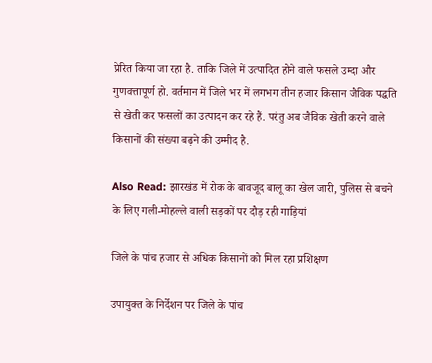प्रेरित किया जा रहा है. ताकि जिले में उत्पादित होने वाले फसले उम्दा और गुणवत्तापूर्ण हो. वर्तमान में जिले भर में लगभग तीन हजार किसान जैविक पद्धति से खेती कर फसलों का उत्पादन कर रहे हैं. परंतु अब जैविक खेती करने वाले किसानों की संख्या बढ़ने की उम्मीद है.

Also Read: झारखंड में रोक के बावजूद बालू का खेल जारी, पुलिस से बचने के लिए गली-मोहल्ले वाली सड़कों पर दौड़ रही गाड़ियां

जिले के पांच हजार से अधिक किसानों को मिल रहा प्रशिक्षण

उपायुक्त के निर्देशन पर जिले के पांच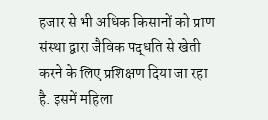हजार से भी अधिक किसानों को प्राण संस्था द्वारा जैविक पद्धति से खेती करने के लिए प्रशिक्षण दिया जा रहा है. इसमें महिला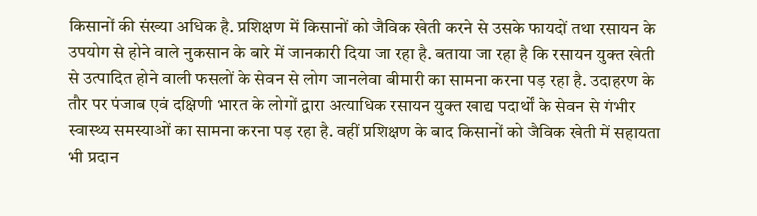किसानों की संख्या अधिक है. प्रशिक्षण में किसानों को जैविक खेती करने से उसके फायदों तथा रसायन के उपयोग से होने वाले नुकसान के बारे में जानकारी दिया जा रहा है. बताया जा रहा है कि रसायन युक्त खेती से उत्पादित होने वाली फसलों के सेवन से लोग जानलेवा बीमारी का सामना करना पड़ रहा है. उदाहरण के तौर पर पंजाब एवं दक्षिणी भारत के लोगों द्वारा अत्याधिक रसायन युक्त खाद्य पदार्थों के सेवन से गंभीर स्वास्थ्य समस्याओं का सामना करना पड़ रहा है. वहीं प्रशिक्षण के बाद किसानों को जैविक खेती में सहायता भी प्रदान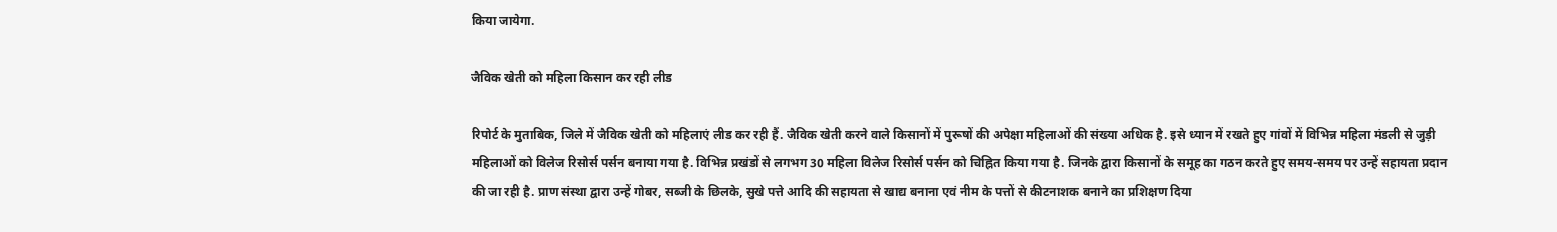किया जायेगा.

जैविक खेती को महिला किसान कर रही लीड

रिपोर्ट के मुताबिक, जिले में जैविक खेती को महिलाएं लीड कर रही हैं. जैविक खेती करने वाले किसानों में पुरूषों की अपेक्षा महिलाओं की संख्या अधिक है. इसे ध्यान में रखते हुए गांवों में विभिन्न महिला मंडली से जुड़ी महिलाओं को विलेज रिसोर्स पर्सन बनाया गया है. विभिन्न प्रखंडों से लगभग 30 महिला विलेज रिसोर्स पर्सन को चिह्नित किया गया है. जिनके द्वारा किसानों के समूह का गठन करते हुए समय-समय पर उन्हें सहायता प्रदान की जा रही है. प्राण संस्था द्वारा उन्हें गोबर, सब्जी के छिलके, सुखे पत्ते आदि की सहायता से खाद्य बनाना एवं नीम के पत्तों से कीटनाशक बनाने का प्रशिक्षण दिया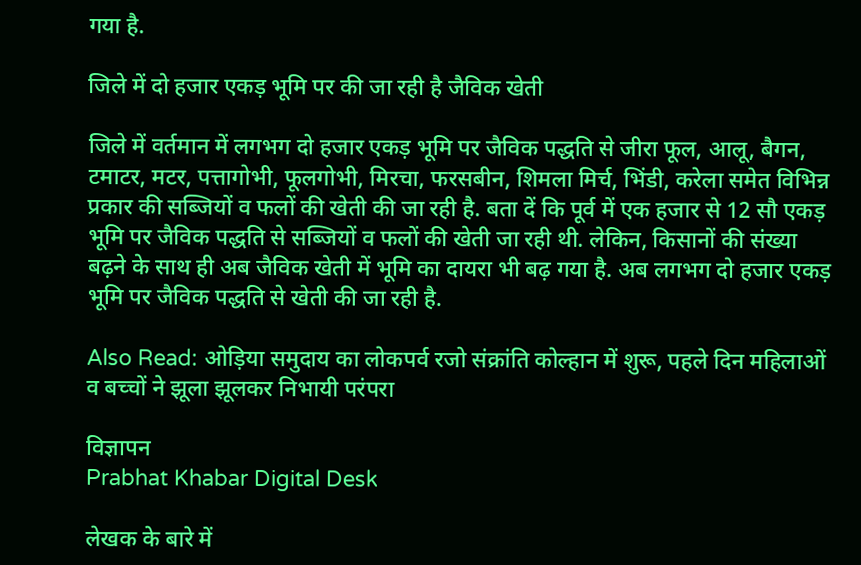गया है.

जिले में दो हजार एकड़ भूमि पर की जा रही है जैविक खेती

जिले में वर्तमान में लगभग दो हजार एकड़ भूमि पर जैविक पद्धति से जीरा फूल, आलू, बैगन, टमाटर, मटर, पत्तागोभी, फूलगोभी, मिरचा, फरसबीन, शिमला मिर्च, भिंडी, करेला समेत विभिन्न प्रकार की सब्जियों व फलों की खेती की जा रही है. बता दें कि पूर्व में एक हजार से 12 सौ एकड़ भूमि पर जैविक पद्धति से सब्जियों व फलों की खेती जा रही थी. लेकिन, किसानों की संख्या बढ़ने के साथ ही अब जैविक खेती में भूमि का दायरा भी बढ़ गया है. अब लगभग दो हजार एकड़ भूमि पर जैविक पद्धति से खेती की जा रही है.

Also Read: ओड़िया समुदाय का लोकपर्व रजो संक्रांति कोल्हान में शुरू, पहले दिन महिलाओं व बच्चों ने झूला झूलकर निभायी परंपरा

विज्ञापन
Prabhat Khabar Digital Desk

लेखक के बारे में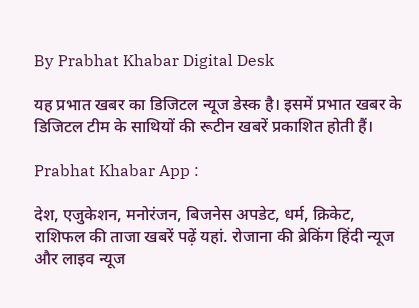By Prabhat Khabar Digital Desk

यह प्रभात खबर का डिजिटल न्यूज डेस्क है। इसमें प्रभात खबर के डिजिटल टीम के साथियों की रूटीन खबरें प्रकाशित होती हैं।

Prabhat Khabar App :

देश, एजुकेशन, मनोरंजन, बिजनेस अपडेट, धर्म, क्रिकेट, राशिफल की ताजा खबरें पढ़ें यहां. रोजाना की ब्रेकिंग हिंदी न्यूज और लाइव न्यूज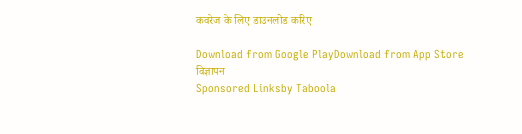कवरेज के लिए डाउनलोड करिए

Download from Google PlayDownload from App Store
विज्ञापन
Sponsored Linksby Taboola